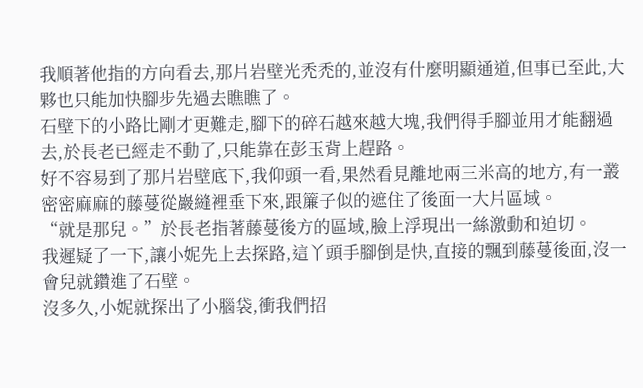我順著他指的方向看去,那片岩壁光禿禿的,並沒有什麼明顯通道,但事已至此,大夥也只能加快腳步先過去瞧瞧了。
石壁下的小路比剛才更難走,腳下的碎石越來越大塊,我們得手腳並用才能翻過去,於長老已經走不動了,只能靠在彭玉背上趕路。
好不容易到了那片岩壁底下,我仰頭一看,果然看見離地兩三米高的地方,有一叢密密麻麻的藤蔓從巖縫裡垂下來,跟簾子似的遮住了後面一大片區域。
“就是那兒。”於長老指著藤蔓後方的區域,臉上浮現出一絲激動和迫切。
我遲疑了一下,讓小妮先上去探路,這丫頭手腳倒是快,直接的飄到藤蔓後面,沒一會兒就鑽進了石壁。
沒多久,小妮就探出了小腦袋,衝我們招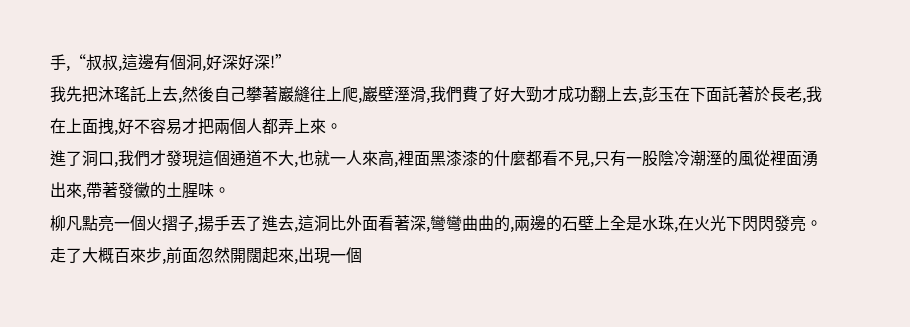手,“叔叔,這邊有個洞,好深好深!”
我先把沐瑤託上去,然後自己攀著巖縫往上爬,巖壁溼滑,我們費了好大勁才成功翻上去,彭玉在下面託著於長老,我在上面拽,好不容易才把兩個人都弄上來。
進了洞口,我們才發現這個通道不大,也就一人來高,裡面黑漆漆的什麼都看不見,只有一股陰冷潮溼的風從裡面湧出來,帶著發黴的土腥味。
柳凡點亮一個火摺子,揚手丟了進去,這洞比外面看著深,彎彎曲曲的,兩邊的石壁上全是水珠,在火光下閃閃發亮。
走了大概百來步,前面忽然開闊起來,出現一個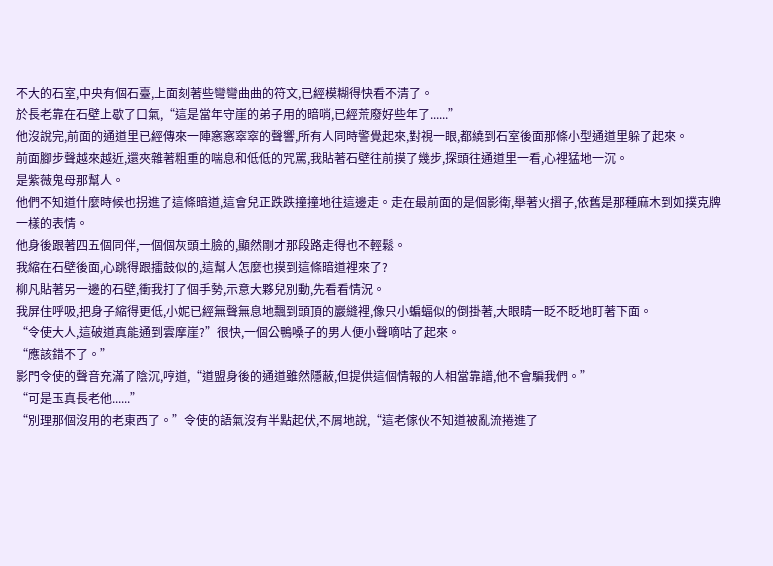不大的石室,中央有個石臺,上面刻著些彎彎曲曲的符文,已經模糊得快看不清了。
於長老靠在石壁上歇了口氣,“這是當年守崖的弟子用的暗哨,已經荒廢好些年了......”
他沒說完,前面的通道里已經傳來一陣窸窸窣窣的聲響,所有人同時警覺起來,對視一眼,都繞到石室後面那條小型通道里躲了起來。
前面腳步聲越來越近,還夾雜著粗重的喘息和低低的咒罵,我貼著石壁往前摸了幾步,探頭往通道里一看,心裡猛地一沉。
是紫薇鬼母那幫人。
他們不知道什麼時候也拐進了這條暗道,這會兒正跌跌撞撞地往這邊走。走在最前面的是個影衛,舉著火摺子,依舊是那種麻木到如撲克牌一樣的表情。
他身後跟著四五個同伴,一個個灰頭土臉的,顯然剛才那段路走得也不輕鬆。
我縮在石壁後面,心跳得跟擂鼓似的,這幫人怎麼也摸到這條暗道裡來了?
柳凡貼著另一邊的石壁,衝我打了個手勢,示意大夥兒別動,先看看情況。
我屏住呼吸,把身子縮得更低,小妮已經無聲無息地飄到頭頂的巖縫裡,像只小蝙蝠似的倒掛著,大眼睛一眨不眨地盯著下面。
“令使大人,這破道真能通到雲摩崖?”很快,一個公鴨嗓子的男人便小聲嘀咕了起來。
“應該錯不了。”
影門令使的聲音充滿了陰沉,哼道,“道盟身後的通道雖然隱蔽,但提供這個情報的人相當靠譜,他不會騙我們。”
“可是玉真長老他......”
“別理那個沒用的老東西了。”令使的語氣沒有半點起伏,不屑地說,“這老傢伙不知道被亂流捲進了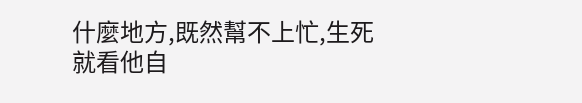什麼地方,既然幫不上忙,生死就看他自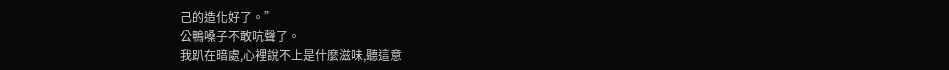己的造化好了。”
公鴨嗓子不敢吭聲了。
我趴在暗處,心裡說不上是什麼滋味,聽這意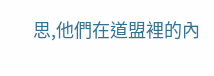思,他們在道盟裡的內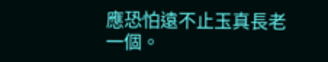應恐怕遠不止玉真長老一個。